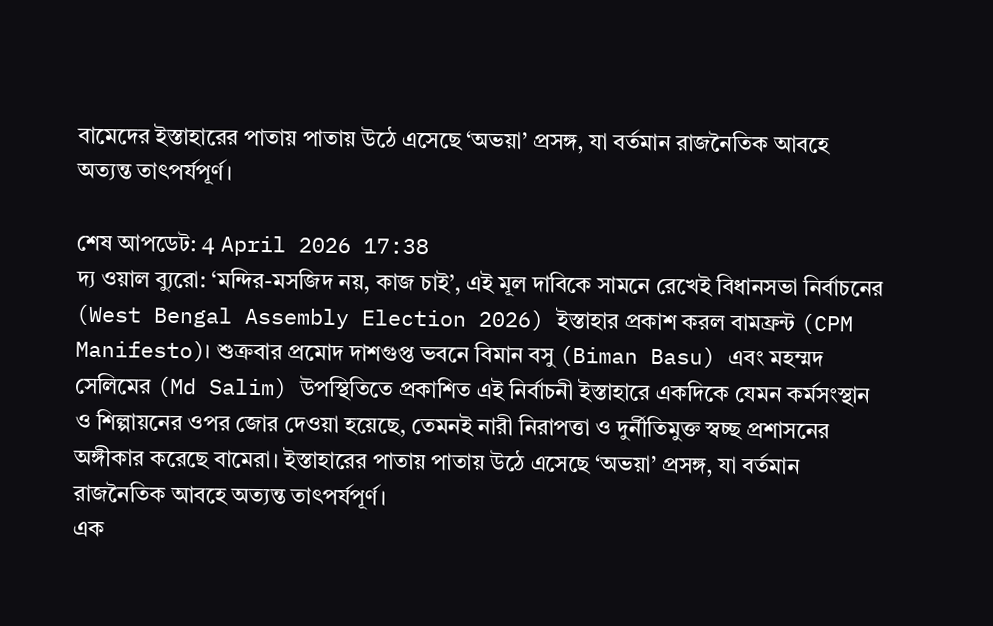বামেদের ইস্তাহারের পাতায় পাতায় উঠে এসেছে ‘অভয়া’ প্রসঙ্গ, যা বর্তমান রাজনৈতিক আবহে অত্যন্ত তাৎপর্যপূর্ণ।

শেষ আপডেট: 4 April 2026 17:38
দ্য ওয়াল ব্যুরো: ‘মন্দির-মসজিদ নয়, কাজ চাই’, এই মূল দাবিকে সামনে রেখেই বিধানসভা নির্বাচনের (West Bengal Assembly Election 2026) ইস্তাহার প্রকাশ করল বামফ্রন্ট (CPM Manifesto)। শুক্রবার প্রমোদ দাশগুপ্ত ভবনে বিমান বসু (Biman Basu) এবং মহম্মদ সেলিমের (Md Salim) উপস্থিতিতে প্রকাশিত এই নির্বাচনী ইস্তাহারে একদিকে যেমন কর্মসংস্থান ও শিল্পায়নের ওপর জোর দেওয়া হয়েছে, তেমনই নারী নিরাপত্তা ও দুর্নীতিমুক্ত স্বচ্ছ প্রশাসনের অঙ্গীকার করেছে বামেরা। ইস্তাহারের পাতায় পাতায় উঠে এসেছে ‘অভয়া’ প্রসঙ্গ, যা বর্তমান রাজনৈতিক আবহে অত্যন্ত তাৎপর্যপূর্ণ।
এক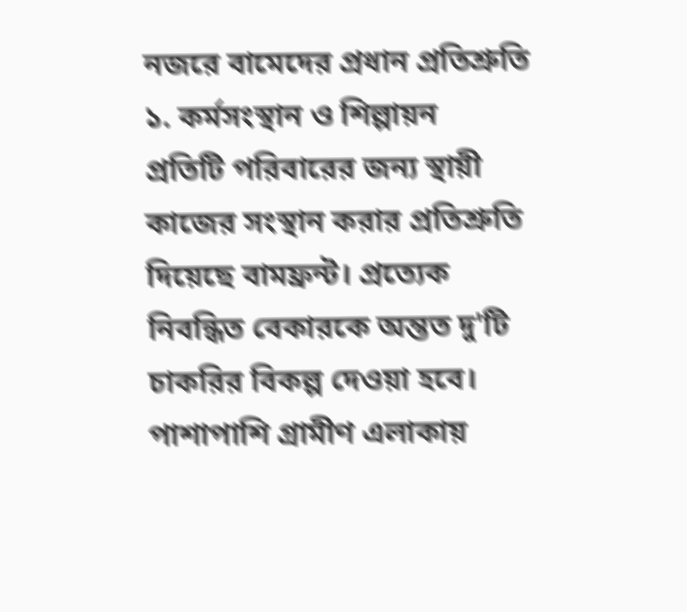নজরে বামেদের প্রধান প্রতিশ্রুতি
১. কর্মসংস্থান ও শিল্পায়ন
প্রতিটি পরিবারের জন্য স্থায়ী কাজের সংস্থান করার প্রতিশ্রুতি দিয়েছে বামফ্রন্ট। প্রত্যেক নিবন্ধিত বেকারকে অন্তত দু'টি চাকরির বিকল্প দেওয়া হবে। পাশাপাশি গ্রামীণ এলাকায়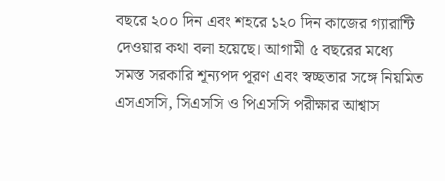বছরে ২০০ দিন এবং শহরে ১২০ দিন কাজের গ্যারান্টি দেওয়ার কথা বলা হয়েছে। আগামী ৫ বছরের মধ্যে সমস্ত সরকারি শূন্যপদ পূরণ এবং স্বচ্ছতার সঙ্গে নিয়মিত এসএসসি, সিএসসি ও পিএসসি পরীক্ষার আশ্বাস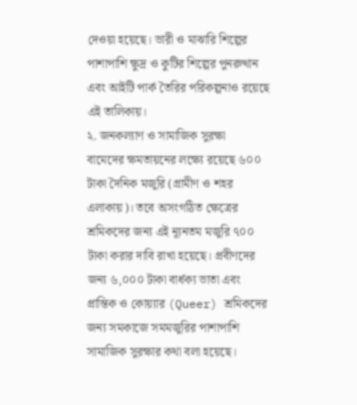দেওয়া হয়েছে। ভারী ও মাঝারি শিল্পের পাশাপাশি ক্ষুদ্র ও কুটির শিল্পের পুনরুত্থান এবং আইটি পার্ক তৈরির পরিকল্পনাও রয়েছে এই তালিকায়।
২. জনকল্যাণ ও সামাজিক সুরক্ষা
বামেদের ক্ষমতায়নের লক্ষ্যে রয়েছে ৬০০ টাকা দৈনিক মজুরি (গ্রামীণ ও শহর এলাকায়)। তবে অসংগঠিত ক্ষেত্রের শ্রমিকদের জন্য এই ন্যূনতম মজুরি ৭০০ টাকা করার দাবি রাখা হয়েছে। প্রবীণদের জন্য ৬,০০০ টাকা বার্ধক্য ভাতা এবং প্রান্তিক ও কোয়্যার (Queer) শ্রমিকদের জন্য সমকাজে সমমজুরির পাশাপাশি সামাজিক সুরক্ষার কথা বলা হয়েছে।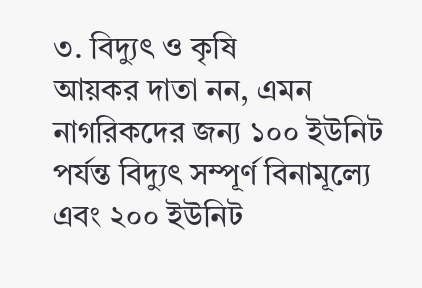৩. বিদ্যুৎ ও কৃষি
আয়কর দাতা নন, এমন নাগরিকদের জন্য ১০০ ইউনিট পর্যন্ত বিদ্যুৎ সম্পূর্ণ বিনামূল্যে এবং ২০০ ইউনিট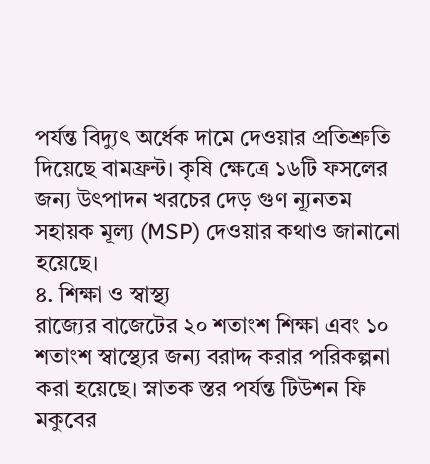পর্যন্ত বিদ্যুৎ অর্ধেক দামে দেওয়ার প্রতিশ্রুতি দিয়েছে বামফ্রন্ট। কৃষি ক্ষেত্রে ১৬টি ফসলের জন্য উৎপাদন খরচের দেড় গুণ ন্যূনতম সহায়ক মূল্য (MSP) দেওয়ার কথাও জানানো হয়েছে।
৪. শিক্ষা ও স্বাস্থ্য
রাজ্যের বাজেটের ২০ শতাংশ শিক্ষা এবং ১০ শতাংশ স্বাস্থ্যের জন্য বরাদ্দ করার পরিকল্পনা করা হয়েছে। স্নাতক স্তর পর্যন্ত টিউশন ফি মকুবের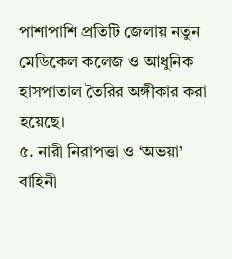পাশাপাশি প্রতিটি জেলায় নতুন মেডিকেল কলেজ ও আধুনিক হাসপাতাল তৈরির অঙ্গীকার করা হয়েছে।
৫. নারী নিরাপত্তা ও ‘অভয়া’ বাহিনী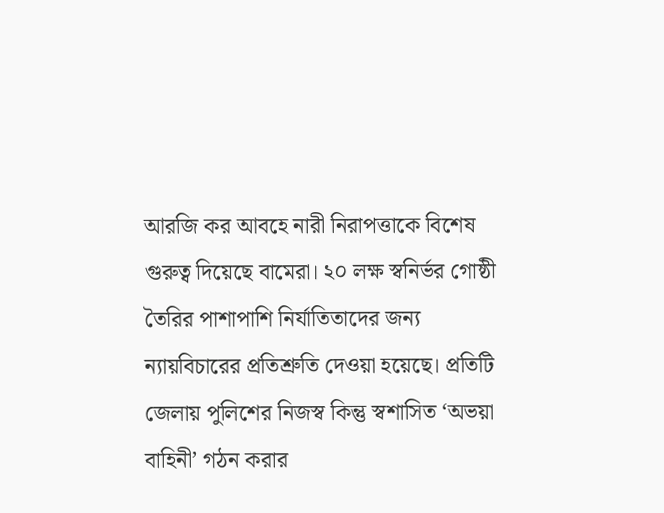আরজি কর আবহে নারী নিরাপত্তাকে বিশেষ গুরুত্ব দিয়েছে বামেরা। ২০ লক্ষ স্বনির্ভর গোষ্ঠী তৈরির পাশাপাশি নির্যাতিতাদের জন্য ন্যায়বিচারের প্রতিশ্রুতি দেওয়া হয়েছে। প্রতিটি জেলায় পুলিশের নিজস্ব কিন্তু স্বশাসিত ‘অভয়া বাহিনী’ গঠন করার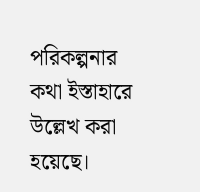পরিকল্পনার কথা ইস্তাহারে উল্লেখ করা হয়েছে।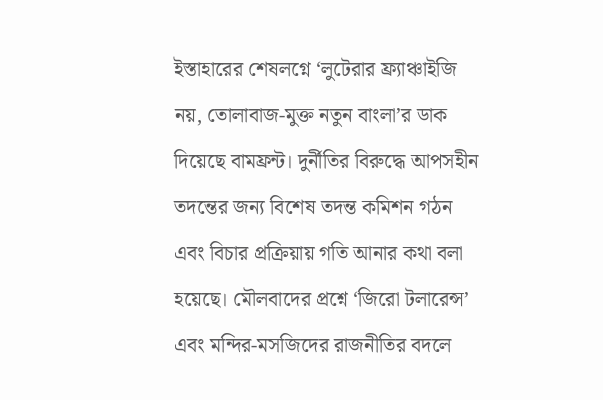ইস্তাহারের শেষলগ্নে ‘লুটেরার ফ্র্যাঞ্চাইজি নয়, তোলাবাজ-মুক্ত নতুন বাংলা’র ডাক দিয়েছে বামফ্রন্ট। দুর্নীতির বিরুদ্ধে আপসহীন তদন্তের জন্য বিশেষ তদন্ত কমিশন গঠন এবং বিচার প্রক্রিয়ায় গতি আনার কথা বলা হয়েছে। মৌলবাদের প্রশ্নে ‘জিরো টলারেন্স’ এবং মন্দির-মসজিদের রাজনীতির বদলে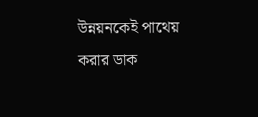উন্নয়নকেই পাথেয় করার ডাক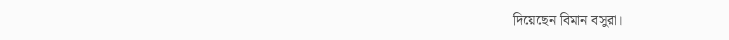দিয়েছেন বিমান বসুরা।